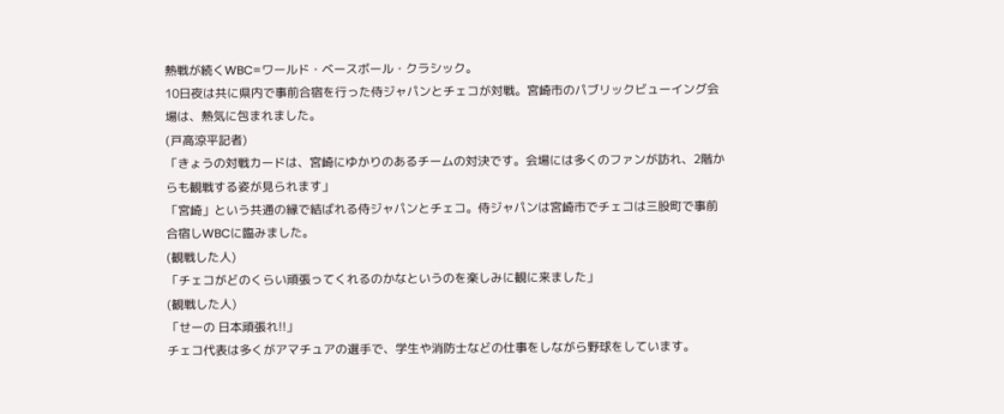熱戦が続くWBC=ワールド・ベースボール・クラシック。
10日夜は共に県内で事前合宿を行った侍ジャパンとチェコが対戦。宮崎市のパブリックビューイング会場は、熱気に包まれました。
(戸高涼平記者)
「きょうの対戦カードは、宮崎にゆかりのあるチームの対決です。会場には多くのファンが訪れ、2階からも観戦する姿が見られます」
「宮崎」という共通の縁で結ばれる侍ジャパンとチェコ。侍ジャパンは宮崎市でチェコは三股町で事前合宿しWBCに臨みました。
(観戦した人)
「チェコがどのくらい頑張ってくれるのかなというのを楽しみに観に来ました」
(観戦した人)
「せーの 日本頑張れ!!」
チェコ代表は多くがアマチュアの選手で、学生や消防士などの仕事をしながら野球をしています。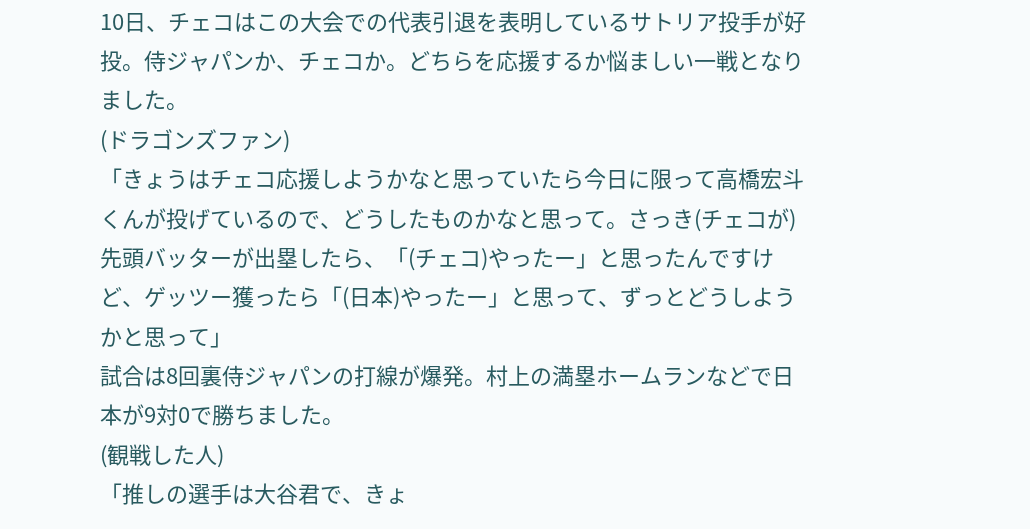10日、チェコはこの大会での代表引退を表明しているサトリア投手が好投。侍ジャパンか、チェコか。どちらを応援するか悩ましい一戦となりました。
(ドラゴンズファン)
「きょうはチェコ応援しようかなと思っていたら今日に限って高橋宏斗くんが投げているので、どうしたものかなと思って。さっき(チェコが)先頭バッターが出塁したら、「(チェコ)やったー」と思ったんですけど、ゲッツー獲ったら「(日本)やったー」と思って、ずっとどうしようかと思って」
試合は8回裏侍ジャパンの打線が爆発。村上の満塁ホームランなどで日本が9対0で勝ちました。
(観戦した人)
「推しの選手は大谷君で、きょ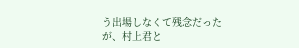う出場しなくて残念だったが、村上君と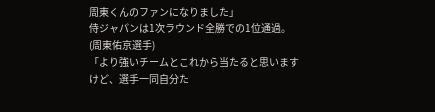周東くんのファンになりました」
侍ジャパンは1次ラウンド全勝での1位通過。
(周東佑京選手)
「より強いチームとこれから当たると思いますけど、選手一同自分た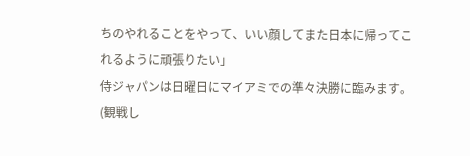ちのやれることをやって、いい顔してまた日本に帰ってこれるように頑張りたい」
侍ジャパンは日曜日にマイアミでの準々決勝に臨みます。
(観戦し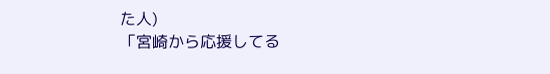た人)
「宮崎から応援してる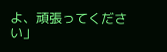よ、頑張ってください」